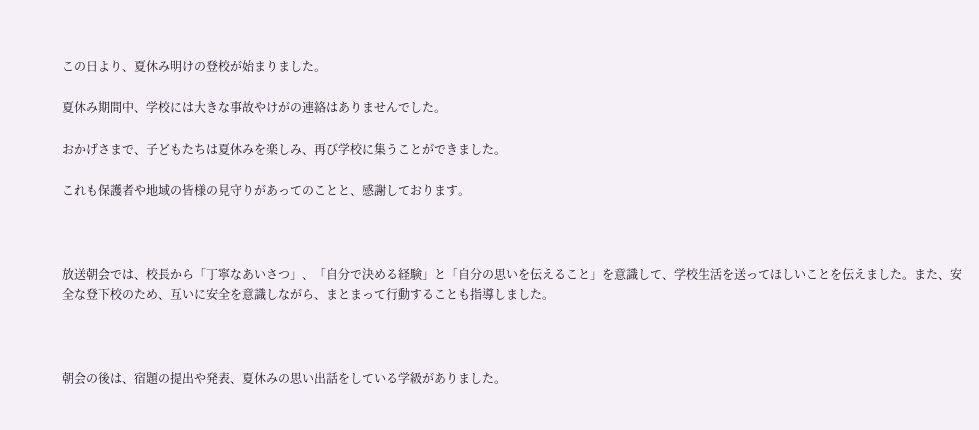この日より、夏休み明けの登校が始まりました。

夏休み期間中、学校には大きな事故やけがの連絡はありませんでした。

おかげさまで、子どもたちは夏休みを楽しみ、再び学校に集うことができました。

これも保護者や地域の皆様の見守りがあってのことと、感謝しております。



放送朝会では、校長から「丁寧なあいさつ」、「自分で決める経験」と「自分の思いを伝えること」を意識して、学校生活を送ってほしいことを伝えました。また、安全な登下校のため、互いに安全を意識しながら、まとまって行動することも指導しました。



朝会の後は、宿題の提出や発表、夏休みの思い出話をしている学級がありました。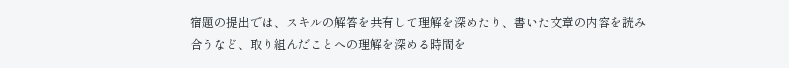宿題の提出では、スキルの解答を共有して理解を深めたり、書いた文章の内容を読み合うなど、取り組んだことへの理解を深める時間を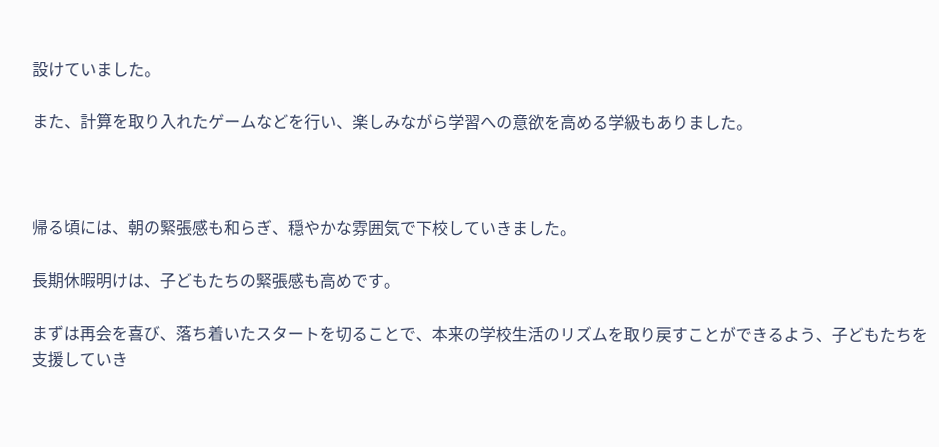設けていました。

また、計算を取り入れたゲームなどを行い、楽しみながら学習への意欲を高める学級もありました。



帰る頃には、朝の緊張感も和らぎ、穏やかな雰囲気で下校していきました。

長期休暇明けは、子どもたちの緊張感も高めです。

まずは再会を喜び、落ち着いたスタートを切ることで、本来の学校生活のリズムを取り戻すことができるよう、子どもたちを支援していき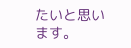たいと思います。